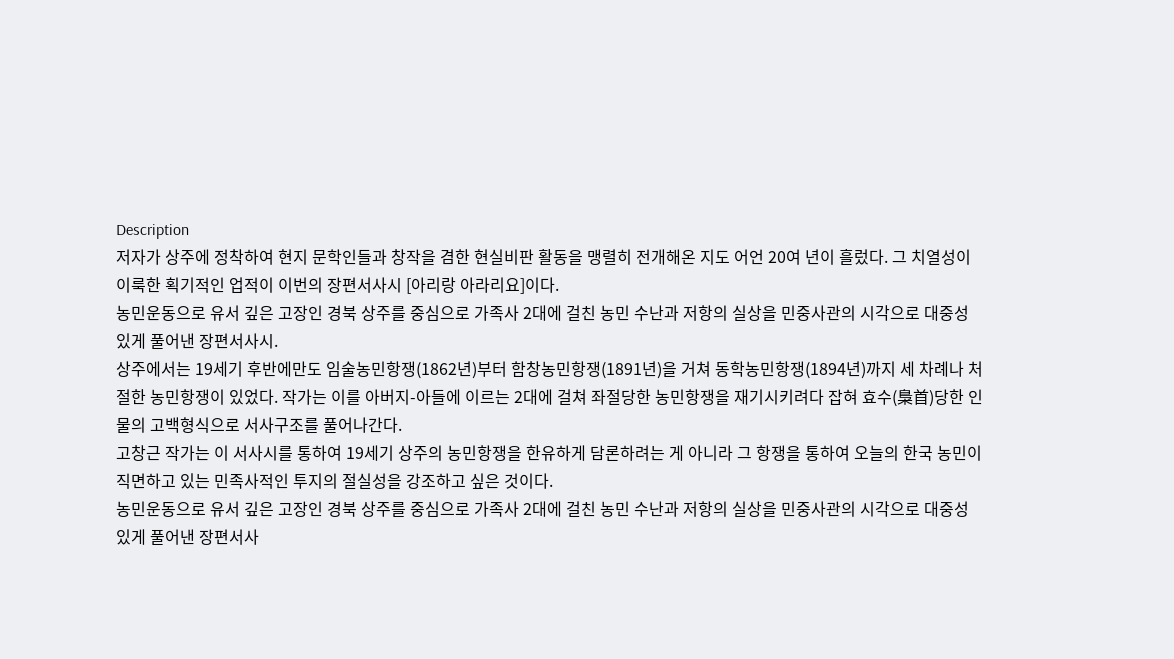Description
저자가 상주에 정착하여 현지 문학인들과 창작을 겸한 현실비판 활동을 맹렬히 전개해온 지도 어언 20여 년이 흘렀다. 그 치열성이 이룩한 획기적인 업적이 이번의 장편서사시 [아리랑 아라리요]이다.
농민운동으로 유서 깊은 고장인 경북 상주를 중심으로 가족사 2대에 걸친 농민 수난과 저항의 실상을 민중사관의 시각으로 대중성 있게 풀어낸 장편서사시.
상주에서는 19세기 후반에만도 임술농민항쟁(1862년)부터 함창농민항쟁(1891년)을 거쳐 동학농민항쟁(1894년)까지 세 차례나 처절한 농민항쟁이 있었다. 작가는 이를 아버지-아들에 이르는 2대에 걸쳐 좌절당한 농민항쟁을 재기시키려다 잡혀 효수(梟首)당한 인물의 고백형식으로 서사구조를 풀어나간다.
고창근 작가는 이 서사시를 통하여 19세기 상주의 농민항쟁을 한유하게 담론하려는 게 아니라 그 항쟁을 통하여 오늘의 한국 농민이 직면하고 있는 민족사적인 투지의 절실성을 강조하고 싶은 것이다.
농민운동으로 유서 깊은 고장인 경북 상주를 중심으로 가족사 2대에 걸친 농민 수난과 저항의 실상을 민중사관의 시각으로 대중성 있게 풀어낸 장편서사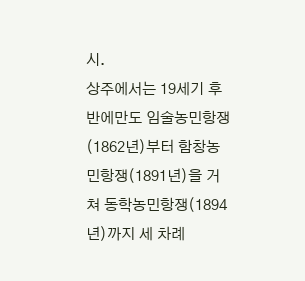시.
상주에서는 19세기 후반에만도 임술농민항쟁(1862년)부터 함창농민항쟁(1891년)을 거쳐 동학농민항쟁(1894년)까지 세 차례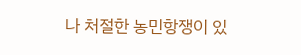나 처절한 농민항쟁이 있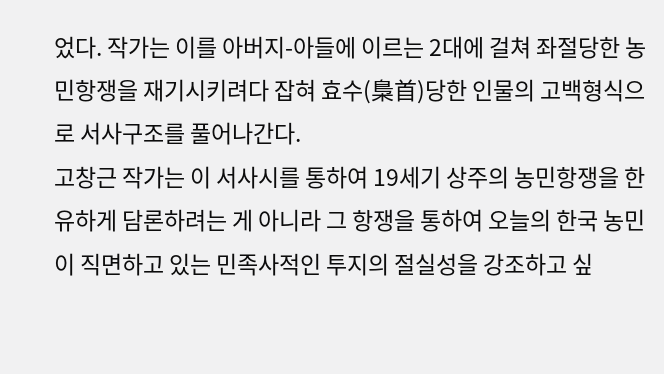었다. 작가는 이를 아버지-아들에 이르는 2대에 걸쳐 좌절당한 농민항쟁을 재기시키려다 잡혀 효수(梟首)당한 인물의 고백형식으로 서사구조를 풀어나간다.
고창근 작가는 이 서사시를 통하여 19세기 상주의 농민항쟁을 한유하게 담론하려는 게 아니라 그 항쟁을 통하여 오늘의 한국 농민이 직면하고 있는 민족사적인 투지의 절실성을 강조하고 싶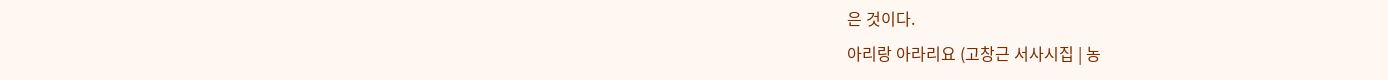은 것이다.
아리랑 아라리요 (고창근 서사시집 | 농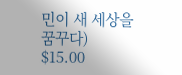민이 새 세상을 꿈꾸다)
$15.00